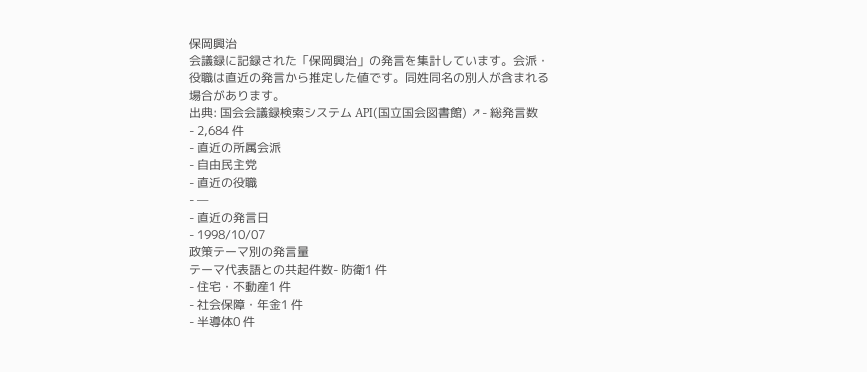保岡興治
会議録に記録された「保岡興治」の発言を集計しています。会派・役職は直近の発言から推定した値です。同姓同名の別人が含まれる場合があります。
出典: 国会会議録検索システム API(国立国会図書館) ↗- 総発言数
- 2,684 件
- 直近の所属会派
- 自由民主党
- 直近の役職
- —
- 直近の発言日
- 1998/10/07
政策テーマ別の発言量
テーマ代表語との共起件数- 防衛1 件
- 住宅・不動産1 件
- 社会保障・年金1 件
- 半導体0 件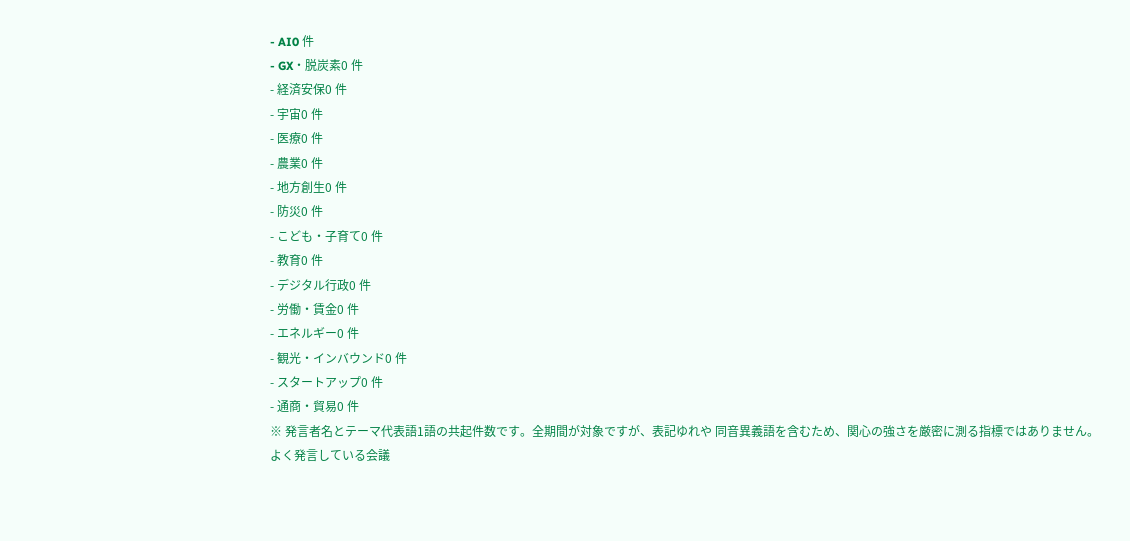- AI0 件
- GX・脱炭素0 件
- 経済安保0 件
- 宇宙0 件
- 医療0 件
- 農業0 件
- 地方創生0 件
- 防災0 件
- こども・子育て0 件
- 教育0 件
- デジタル行政0 件
- 労働・賃金0 件
- エネルギー0 件
- 観光・インバウンド0 件
- スタートアップ0 件
- 通商・貿易0 件
※ 発言者名とテーマ代表語1語の共起件数です。全期間が対象ですが、表記ゆれや 同音異義語を含むため、関心の強さを厳密に測る指標ではありません。
よく発言している会議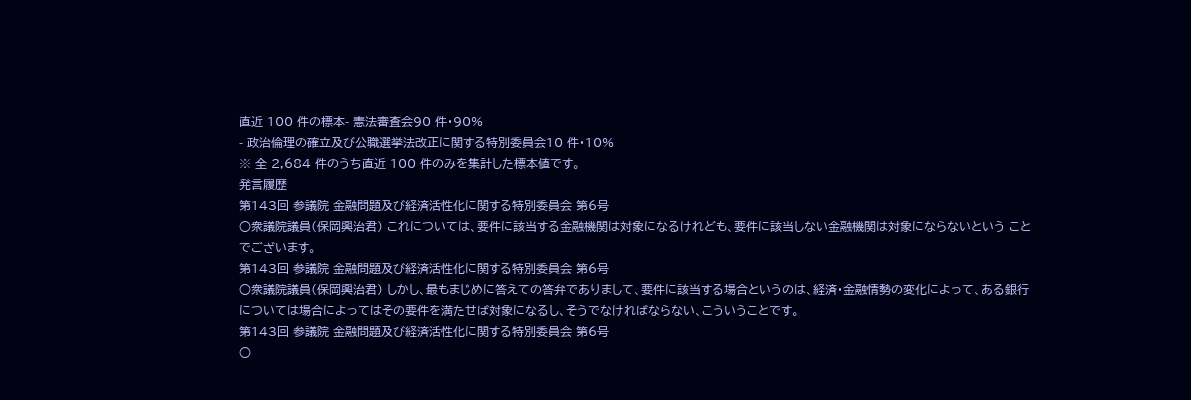直近 100 件の標本- 憲法審査会90 件・90%
- 政治倫理の確立及び公職選挙法改正に関する特別委員会10 件・10%
※ 全 2,684 件のうち直近 100 件のみを集計した標本値です。
発言履歴
第143回 参議院 金融問題及び経済活性化に関する特別委員会 第6号
○衆議院議員(保岡興治君) これについては、要件に該当する金融機関は対象になるけれども、要件に該当しない金融機関は対象にならないという ことでございます。
第143回 参議院 金融問題及び経済活性化に関する特別委員会 第6号
○衆議院議員(保岡興治君) しかし、最もまじめに答えての答弁でありまして、要件に該当する場合というのは、経済・金融情勢の変化によって、ある銀行については場合によってはその要件を満たせば対象になるし、そうでなければならない、こういうことです。
第143回 参議院 金融問題及び経済活性化に関する特別委員会 第6号
○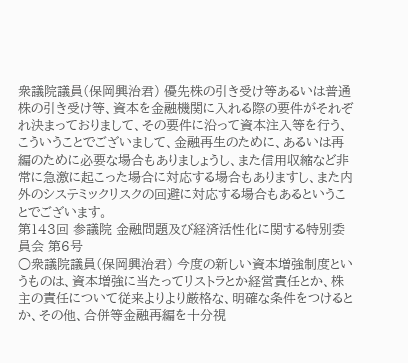衆議院議員(保岡興治君) 優先株の引き受け等あるいは普通株の引き受け等、資本を金融機関に入れる際の要件がそれぞれ決まっておりまして、その要件に沿って資本注入等を行う、こういうことでございまして、金融再生のために、あるいは再編のために必要な場合もありましょうし、また信用収縮など非常に急激に起こった場合に対応する場合もありますし、また内外のシステミックリスクの回避に対応する場合もあるということでございます。
第143回 参議院 金融問題及び経済活性化に関する特別委員会 第6号
○衆議院議員(保岡興治君) 今度の新しい資本増強制度というものは、資本増強に当たってリストラとか経営責任とか、株主の責任について従来よりより厳格な、明確な条件をつけるとか、その他、合併等金融再編を十分視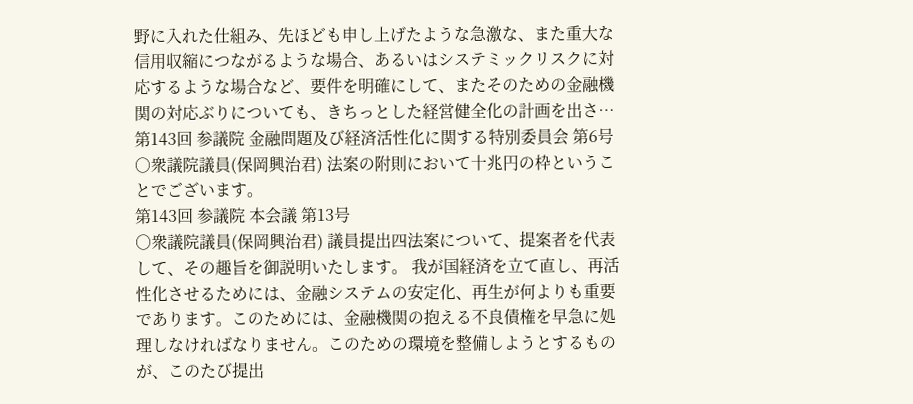野に入れた仕組み、先ほども申し上げたような急激な、また重大な信用収縮につながるような場合、あるいはシステミックリスクに対応するような場合など、要件を明確にして、またそのための金融機関の対応ぶりについても、きちっとした経営健全化の計画を出さ…
第143回 参議院 金融問題及び経済活性化に関する特別委員会 第6号
○衆議院議員(保岡興治君) 法案の附則において十兆円の枠ということでございます。
第143回 参議院 本会議 第13号
○衆議院議員(保岡興治君) 議員提出四法案について、提案者を代表して、その趣旨を御説明いたします。 我が国経済を立て直し、再活性化させるためには、金融システムの安定化、再生が何よりも重要であります。このためには、金融機関の抱える不良債権を早急に処理しなければなりません。このための環境を整備しようとするものが、このたび提出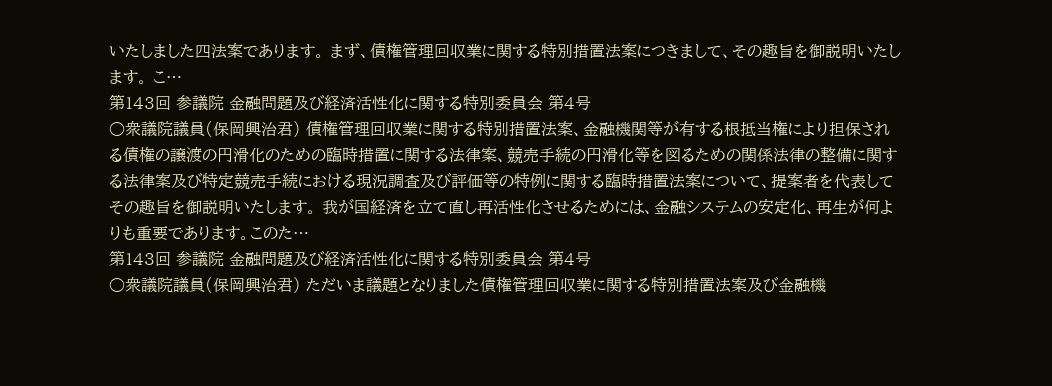いたしました四法案であります。 まず、債権管理回収業に関する特別措置法案につきまして、その趣旨を御説明いたします。 こ…
第143回 参議院 金融問題及び経済活性化に関する特別委員会 第4号
○衆議院議員(保岡興治君) 債権管理回収業に関する特別措置法案、金融機関等が有する根抵当権により担保される債権の譲渡の円滑化のための臨時措置に関する法律案、競売手続の円滑化等を図るための関係法律の整備に関する法律案及び特定競売手続における現況調査及び評価等の特例に関する臨時措置法案について、提案者を代表してその趣旨を御説明いたします。 我が国経済を立て直し再活性化させるためには、金融システムの安定化、再生が何よりも重要であります。このた…
第143回 参議院 金融問題及び経済活性化に関する特別委員会 第4号
○衆議院議員(保岡興治君) ただいま議題となりました債権管理回収業に関する特別措置法案及び金融機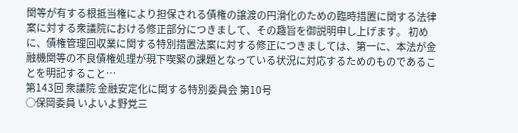関等が有する根抵当権により担保される債権の譲渡の円滑化のための臨時措置に関する法律案に対する衆議院における修正部分につきまして、その趣旨を御説明申し上げます。 初めに、債権管理回収業に関する特別措置法案に対する修正につきましては、第一に、本法が金融機関等の不良債権処理が現下喫緊の課題となっている状況に対応するためのものであることを明記すること…
第143回 衆議院 金融安定化に関する特別委員会 第10号
○保岡委員 いよいよ野党三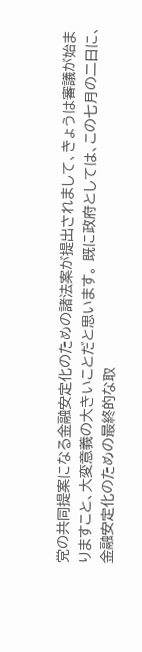党の共同提案になる金融安定化のための諸法案が提出されまして、きょうは審議が始まりますこと、大変意義の大きいことだと思います。 既に政府としては、この七月の二日に、金融安定化のための最終的な取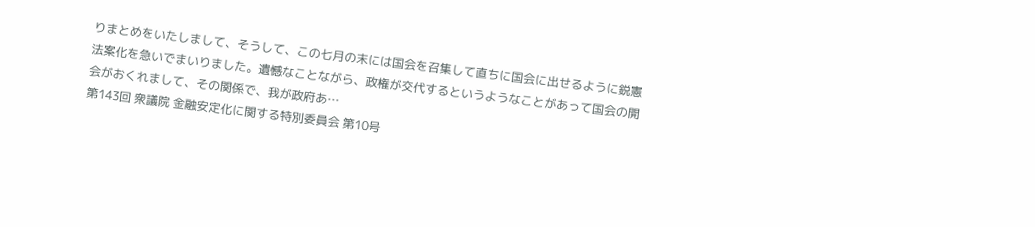りまとめをいたしまして、そうして、この七月の末には国会を召集して直ちに国会に出せるように鋭憲法案化を急いでまいりました。遺憾なことながら、政権が交代するというようなことがあって国会の開会がおくれまして、その関係で、我が政府あ…
第143回 衆議院 金融安定化に関する特別委員会 第10号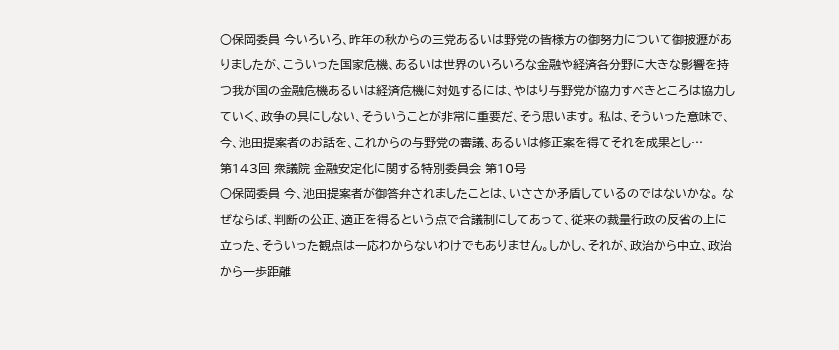○保岡委員 今いろいろ、昨年の秋からの三党あるいは野党の皆様方の御努力について御披瀝がありましたが、こういった国家危機、あるいは世界のいろいろな金融や経済各分野に大きな影響を持つ我が国の金融危機あるいは経済危機に対処するには、やはり与野党が協力すべきところは協力していく、政争の具にしない、そういうことが非常に重要だ、そう思います。 私は、そういった意味で、今、池田提案者のお話を、これからの与野党の審議、あるいは修正案を得てそれを成果とし…
第143回 衆議院 金融安定化に関する特別委員会 第10号
○保岡委員 今、池田提案者が御答弁されましたことは、いささか矛盾しているのではないかな。 なぜならば、判断の公正、適正を得るという点で合議制にしてあって、従来の裁量行政の反省の上に立った、そういった観点は一応わからないわけでもありません。しかし、それが、政治から中立、政治から一歩距離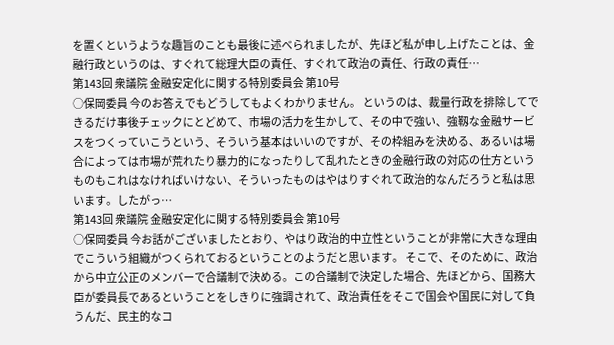を置くというような趣旨のことも最後に述べられましたが、先ほど私が申し上げたことは、金融行政というのは、すぐれて総理大臣の責任、すぐれて政治の責任、行政の責任…
第143回 衆議院 金融安定化に関する特別委員会 第10号
○保岡委員 今のお答えでもどうしてもよくわかりません。 というのは、裁量行政を排除してできるだけ事後チェックにとどめて、市場の活力を生かして、その中で強い、強靱な金融サービスをつくっていこうという、そういう基本はいいのですが、その枠組みを決める、あるいは場合によっては市場が荒れたり暴力的になったりして乱れたときの金融行政の対応の仕方というものもこれはなければいけない、そういったものはやはりすぐれて政治的なんだろうと私は思います。したがっ…
第143回 衆議院 金融安定化に関する特別委員会 第10号
○保岡委員 今お話がございましたとおり、やはり政治的中立性ということが非常に大きな理由でこういう組織がつくられておるということのようだと思います。 そこで、そのために、政治から中立公正のメンバーで合議制で決める。この合議制で決定した場合、先ほどから、国務大臣が委員長であるということをしきりに強調されて、政治責任をそこで国会や国民に対して負うんだ、民主的なコ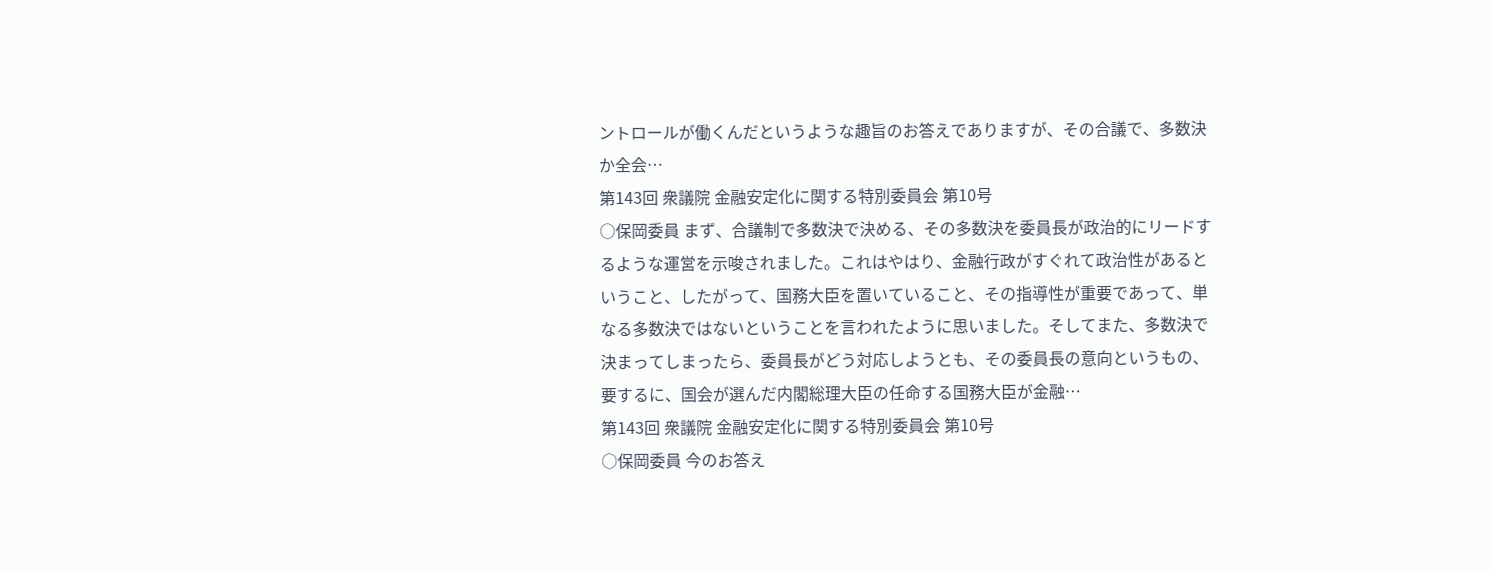ントロールが働くんだというような趣旨のお答えでありますが、その合議で、多数決か全会…
第143回 衆議院 金融安定化に関する特別委員会 第10号
○保岡委員 まず、合議制で多数決で決める、その多数決を委員長が政治的にリードするような運営を示唆されました。これはやはり、金融行政がすぐれて政治性があるということ、したがって、国務大臣を置いていること、その指導性が重要であって、単なる多数決ではないということを言われたように思いました。そしてまた、多数決で決まってしまったら、委員長がどう対応しようとも、その委員長の意向というもの、要するに、国会が選んだ内閣総理大臣の任命する国務大臣が金融…
第143回 衆議院 金融安定化に関する特別委員会 第10号
○保岡委員 今のお答え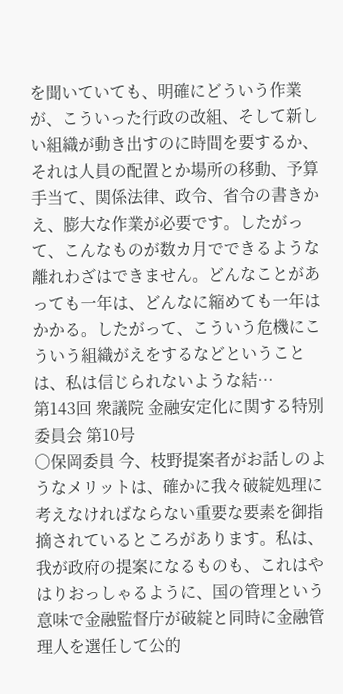を聞いていても、明確にどういう作業が、こういった行政の改組、そして新しい組織が動き出すのに時間を要するか、それは人員の配置とか場所の移動、予算手当て、関係法律、政令、省令の書きかえ、膨大な作業が必要です。したがって、こんなものが数カ月でできるような離れわざはできません。どんなことがあっても一年は、どんなに縮めても一年はかかる。したがって、こういう危機にこういう組織がえをするなどということは、私は信じられないような結…
第143回 衆議院 金融安定化に関する特別委員会 第10号
○保岡委員 今、枝野提案者がお話しのようなメリットは、確かに我々破綻処理に考えなければならない重要な要素を御指摘されているところがあります。私は、我が政府の提案になるものも、これはやはりおっしゃるように、国の管理という意味で金融監督庁が破綻と同時に金融管理人を選任して公的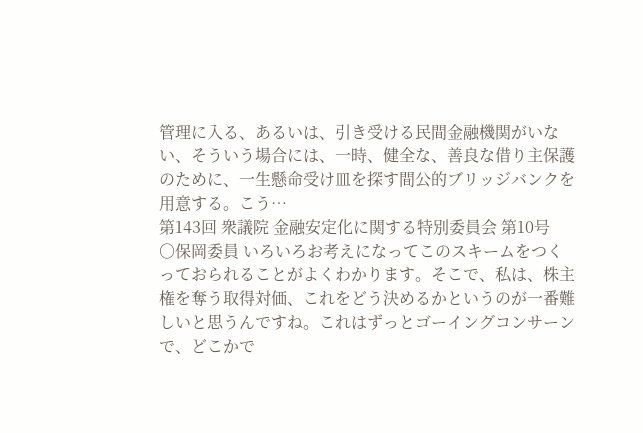管理に入る、あるいは、引き受ける民間金融機関がいない、そういう場合には、一時、健全な、善良な借り主保護のために、一生懸命受け皿を探す間公的ブリッジバンクを用意する。こう…
第143回 衆議院 金融安定化に関する特別委員会 第10号
○保岡委員 いろいろお考えになってこのスキームをつくっておられることがよくわかります。そこで、私は、株主権を奪う取得対価、これをどう決めるかというのが一番難しいと思うんですね。これはずっとゴーイングコンサーンで、どこかで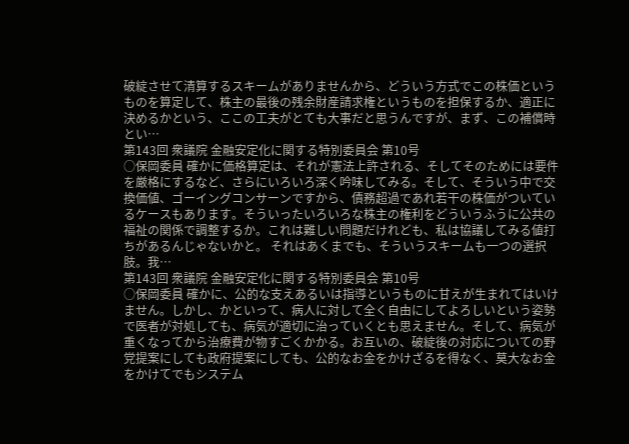破綻させて清算するスキームがありませんから、どういう方式でこの株価というものを算定して、株主の最後の残余財産請求権というものを担保するか、適正に決めるかという、ここの工夫がとても大事だと思うんですが、まず、この補償時とい…
第143回 衆議院 金融安定化に関する特別委員会 第10号
○保岡委員 確かに価格算定は、それが憲法上許される、そしてそのためには要件を厳格にするなど、さらにいろいろ深く吟味してみる。そして、そういう中で交換価値、ゴーイングコンサーンですから、債務超過であれ若干の株価がついているケースもあります。そういったいろいろな株主の権利をどういうふうに公共の福祉の関係で調整するか。これは難しい問題だけれども、私は協議してみる値打ちがあるんじゃないかと。 それはあくまでも、そういうスキームも一つの選択肢。我…
第143回 衆議院 金融安定化に関する特別委員会 第10号
○保岡委員 確かに、公的な支えあるいは指導というものに甘えが生まれてはいけません。しかし、かといって、病人に対して全く自由にしてよろしいという姿勢で医者が対処しても、病気が適切に治っていくとも思えません。そして、病気が重くなってから治療費が物すごくかかる。お互いの、破綻後の対応についての野党提案にしても政府提案にしても、公的なお金をかけざるを得なく、莫大なお金をかけてでもシステム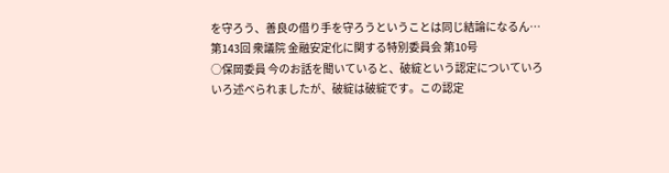を守ろう、善良の借り手を守ろうということは同じ結論になるん…
第143回 衆議院 金融安定化に関する特別委員会 第10号
○保岡委員 今のお話を聞いていると、破綻という認定についていろいろ述べられましたが、破綻は破綻です。この認定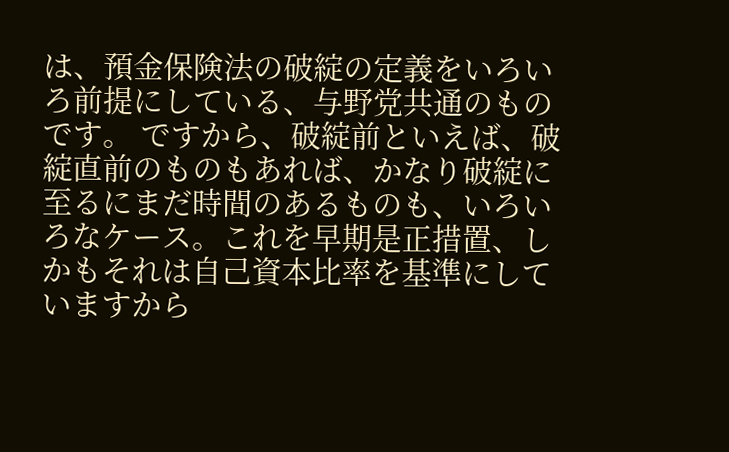は、預金保険法の破綻の定義をいろいろ前提にしている、与野党共通のものです。 ですから、破綻前といえば、破綻直前のものもあれば、かなり破綻に至るにまだ時間のあるものも、いろいろなケース。これを早期是正措置、しかもそれは自己資本比率を基準にしていますから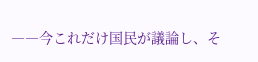――今これだけ国民が議論し、そ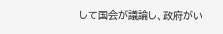して国会が議論し、政府がい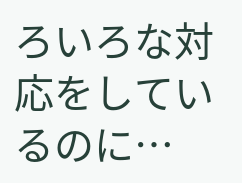ろいろな対応をしているのに…